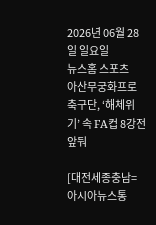2026년 06월 28일 일요일
뉴스홈 스포츠
아산무궁화프로축구단, ‘해체위기’ 속 FA컵 8강전 앞둬

[대전세종충남=아시아뉴스통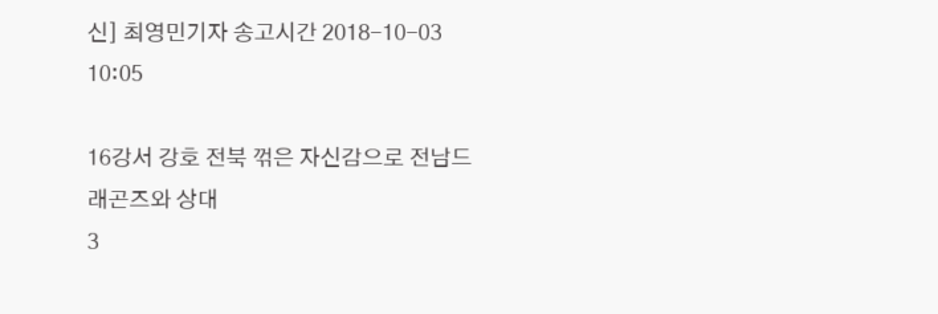신] 최영민기자 송고시간 2018-10-03 10:05

16강서 강호 전북 꺾은 자신감으로 전남드래곤즈와 상대
3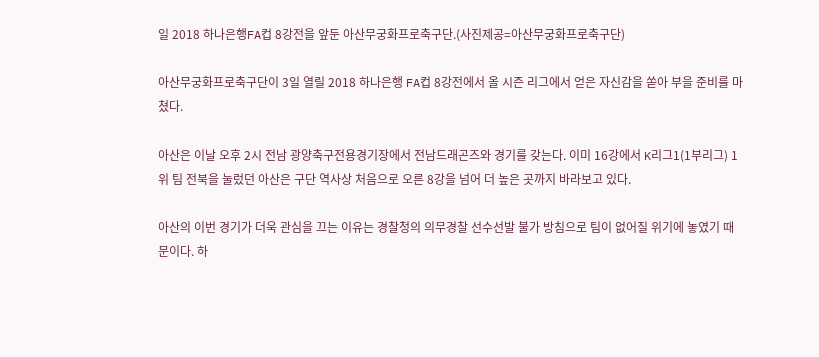일 2018 하나은행FA컵 8강전을 앞둔 아산무궁화프로축구단.(사진제공=아산무궁화프로축구단)

아산무궁화프로축구단이 3일 열릴 2018 하나은행 FA컵 8강전에서 올 시즌 리그에서 얻은 자신감을 쏟아 부을 준비를 마쳤다.

아산은 이날 오후 2시 전남 광양축구전용경기장에서 전남드래곤즈와 경기를 갖는다. 이미 16강에서 K리그1(1부리그) 1위 팀 전북을 눌렀던 아산은 구단 역사상 처음으로 오른 8강을 넘어 더 높은 곳까지 바라보고 있다.

아산의 이번 경기가 더욱 관심을 끄는 이유는 경찰청의 의무경찰 선수선발 불가 방침으로 팀이 없어질 위기에 놓였기 때문이다. 하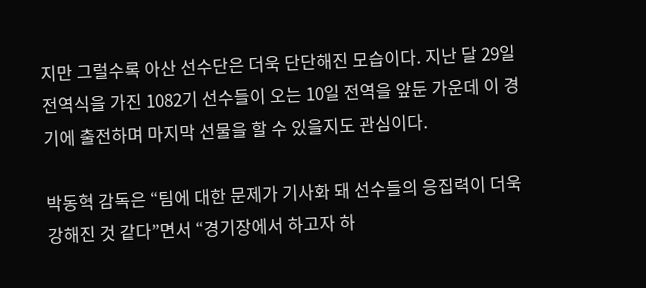지만 그럴수록 아산 선수단은 더욱 단단해진 모습이다. 지난 달 29일 전역식을 가진 1082기 선수들이 오는 10일 전역을 앞둔 가운데 이 경기에 출전하며 마지막 선물을 할 수 있을지도 관심이다.

박동혁 감독은 “팀에 대한 문제가 기사화 돼 선수들의 응집력이 더욱 강해진 것 같다”면서 “경기장에서 하고자 하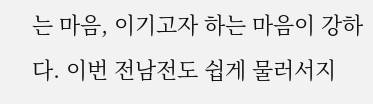는 마음, 이기고자 하는 마음이 강하다. 이번 전남전도 쉽게 물러서지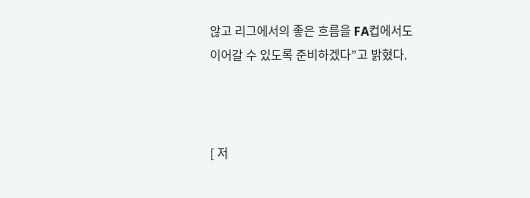않고 리그에서의 좋은 흐름을 FA컵에서도 이어갈 수 있도록 준비하겠다”고 밝혔다.



[ 저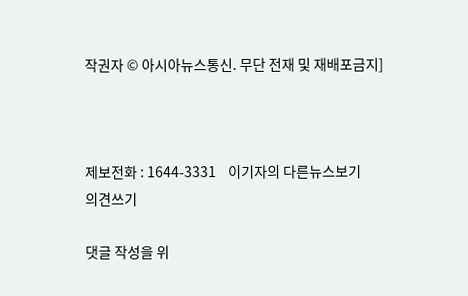작권자 © 아시아뉴스통신. 무단 전재 및 재배포금지]



제보전화 : 1644-3331    이기자의 다른뉴스보기
의견쓰기

댓글 작성을 위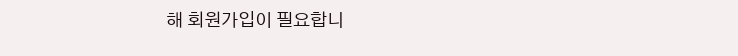해 회원가입이 필요합니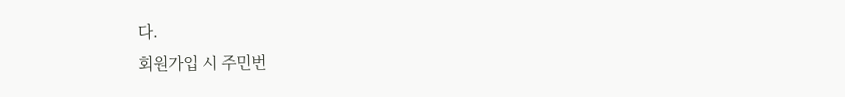다.
회원가입 시 주민번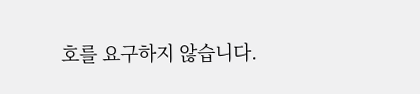호를 요구하지 않습니다.